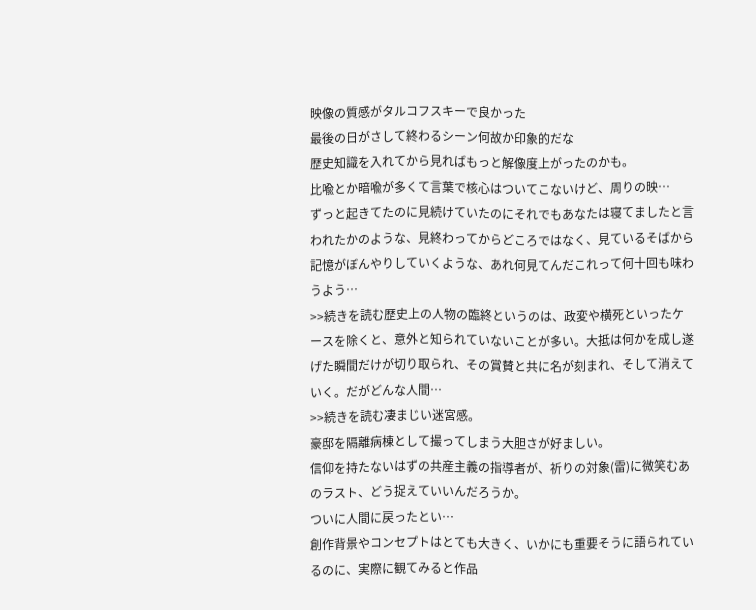映像の質感がタルコフスキーで良かった
最後の日がさして終わるシーン何故か印象的だな
歴史知識を入れてから見ればもっと解像度上がったのかも。
比喩とか暗喩が多くて言葉で核心はついてこないけど、周りの映…
ずっと起きてたのに見続けていたのにそれでもあなたは寝てましたと言われたかのような、見終わってからどころではなく、見ているそばから記憶がぼんやりしていくような、あれ何見てんだこれって何十回も味わうよう…
>>続きを読む歴史上の人物の臨終というのは、政変や横死といったケースを除くと、意外と知られていないことが多い。大抵は何かを成し遂げた瞬間だけが切り取られ、その賞賛と共に名が刻まれ、そして消えていく。だがどんな人間…
>>続きを読む凄まじい迷宮感。
豪邸を隔離病棟として撮ってしまう大胆さが好ましい。
信仰を持たないはずの共産主義の指導者が、祈りの対象(雷)に微笑むあのラスト、どう捉えていいんだろうか。
ついに人間に戻ったとい…
創作背景やコンセプトはとても大きく、いかにも重要そうに語られているのに、実際に観てみると作品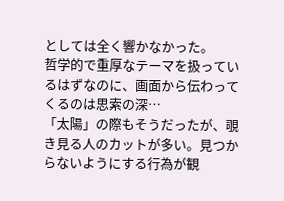としては全く響かなかった。
哲学的で重厚なテーマを扱っているはずなのに、画面から伝わってくるのは思索の深…
「太陽」の際もそうだったが、覗き見る人のカットが多い。見つからないようにする行為が観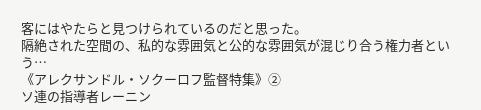客にはやたらと見つけられているのだと思った。
隔絶された空間の、私的な雰囲気と公的な雰囲気が混じり合う権力者という…
《アレクサンドル・ソクーロフ監督特集》②
ソ連の指導者レーニン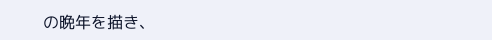の晩年を描き、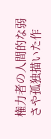権力者の人間的な弱さや孤独描いた作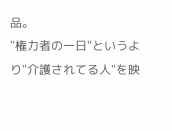品。
"権力者の一日"というより"介護されてる人"を映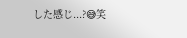した感じ...?😅笑